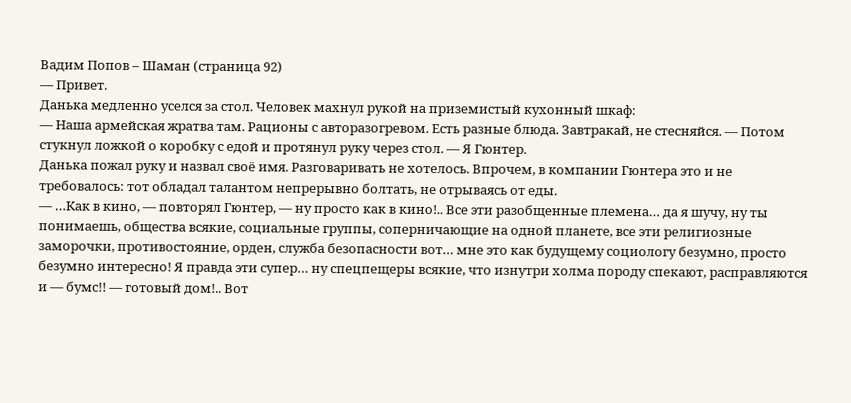Вадим Попов – Шаман (страница 92)
— Привет.
Данька медленно уселся за стол. Человек махнул рукой на приземистый кухонный шкаф:
— Наша армейская жратва там. Рационы с авторазогревом. Есть разные блюда. Завтракай, не стесняйся. — Потом стукнул ложкой о коробку с едой и протянул руку через стол. — Я Гюнтер.
Данька пожал руку и назвал своё имя. Разговаривать не хотелось. Впрочем, в компании Гюнтера это и не требовалось: тот обладал талантом непрерывно болтать, не отрываясь от еды.
— …Как в кино, — повторял Гюнтер, — ну просто как в кино!.. Все эти разобщенные племена… да я шучу, ну ты понимаешь, общества всякие, социальные группы, соперничающие на одной планете, все эти религиозные заморочки, противостояние, орден, служба безопасности вот… мне это как будущему социологу безумно, просто безумно интересно! Я правда эти супер… ну спецпещеры всякие, что изнутри холма породу спекают, расправляются и — бумс!! — готовый дом!.. Вот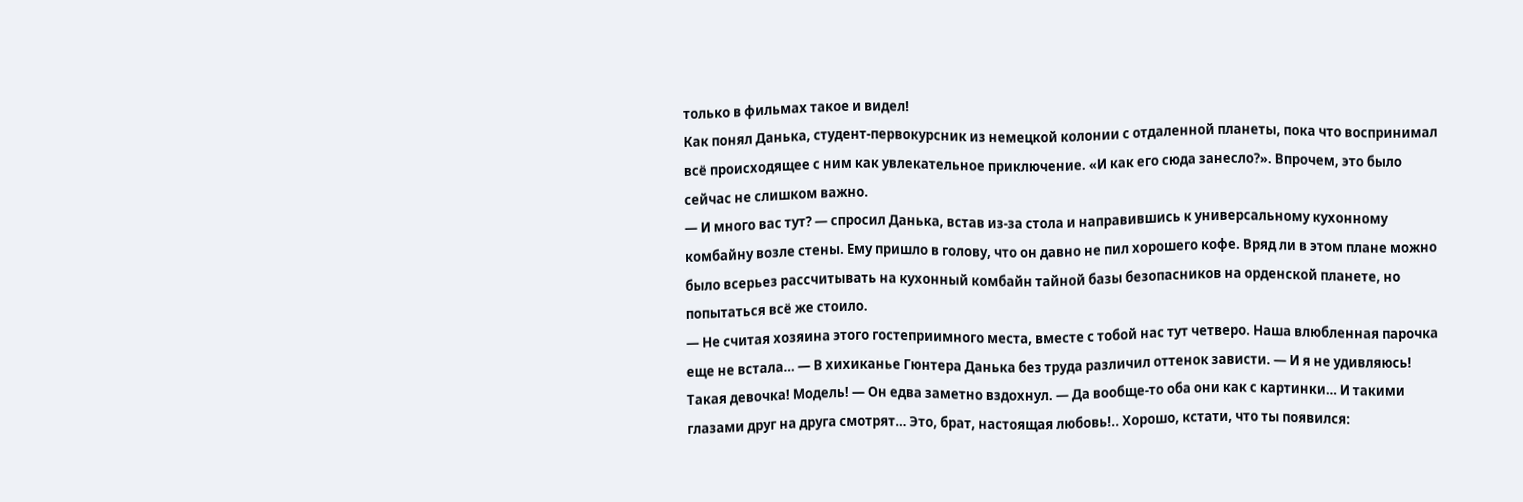только в фильмах такое и видел!
Как понял Данька, студент-первокурсник из немецкой колонии с отдаленной планеты, пока что воспринимал всё происходящее с ним как увлекательное приключение. «И как его сюда занесло?». Впрочем, это было сейчас не слишком важно.
— И много вас тут? — спросил Данька, встав из-за стола и направившись к универсальному кухонному комбайну возле стены. Ему пришло в голову, что он давно не пил хорошего кофе. Вряд ли в этом плане можно было всерьез рассчитывать на кухонный комбайн тайной базы безопасников на орденской планете, но попытаться всё же стоило.
— Не считая хозяина этого гостеприимного места, вместе с тобой нас тут четверо. Наша влюбленная парочка еще не встала… — В хихиканье Гюнтера Данька без труда различил оттенок зависти. — И я не удивляюсь! Такая девочка! Модель! — Он едва заметно вздохнул. — Да вообще-то оба они как с картинки… И такими глазами друг на друга смотрят… Это, брат, настоящая любовь!.. Хорошо, кстати, что ты появился: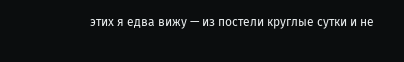этих я едва вижу — из постели круглые сутки и не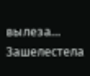вылеза…
Зашелестела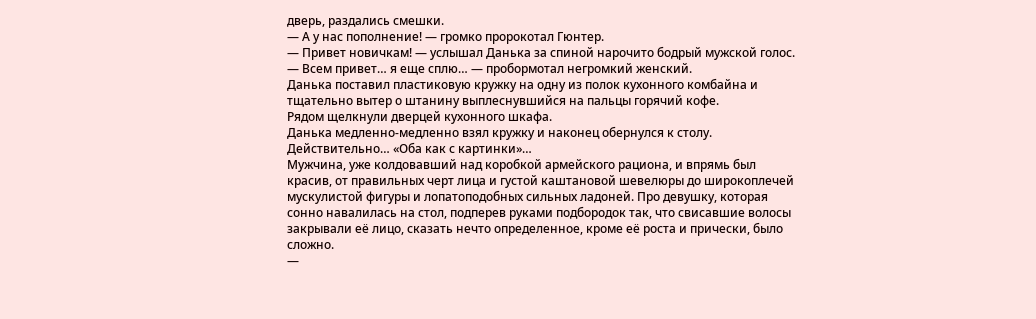дверь, раздались смешки.
— А у нас пополнение! — громко пророкотал Гюнтер.
— Привет новичкам! — услышал Данька за спиной нарочито бодрый мужской голос.
— Всем привет… я еще сплю… — пробормотал негромкий женский.
Данька поставил пластиковую кружку на одну из полок кухонного комбайна и тщательно вытер о штанину выплеснувшийся на пальцы горячий кофе.
Рядом щелкнули дверцей кухонного шкафа.
Данька медленно-медленно взял кружку и наконец обернулся к столу.
Действительно… «Оба как с картинки»…
Мужчина, уже колдовавший над коробкой армейского рациона, и впрямь был красив, от правильных черт лица и густой каштановой шевелюры до широкоплечей мускулистой фигуры и лопатоподобных сильных ладоней. Про девушку, которая сонно навалилась на стол, подперев руками подбородок так, что свисавшие волосы закрывали её лицо, сказать нечто определенное, кроме её роста и прически, было сложно.
—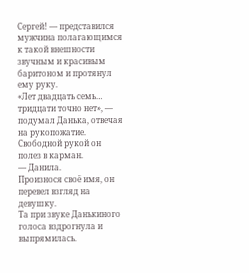Сергей! — представился мужчина полагающимся к такой внешности звучным и красивым баритоном и протянул ему руку.
«Лет двадцать семь… тридцати точно нет», — подумал Данька, отвечая на рукопожатие. Свободной рукой он полез в карман.
— Данила.
Произнося своё имя, он перевел взгляд на девушку.
Та при звуке Данькиного голоса вздрогнула и выпрямилась.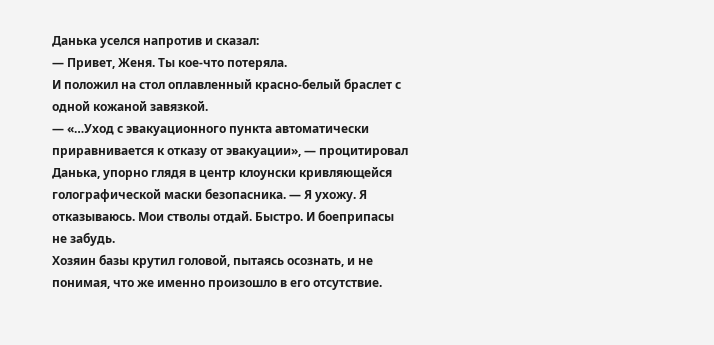Данька уселся напротив и сказал:
— Привет, Женя. Ты кое-что потеряла.
И положил на стол оплавленный красно-белый браслет с одной кожаной завязкой.
— «…Уход с эвакуационного пункта автоматически приравнивается к отказу от эвакуации», — процитировал Данька, упорно глядя в центр клоунски кривляющейся голографической маски безопасника. — Я ухожу. Я отказываюсь. Мои стволы отдай. Быстро. И боеприпасы не забудь.
Хозяин базы крутил головой, пытаясь осознать, и не понимая, что же именно произошло в его отсутствие.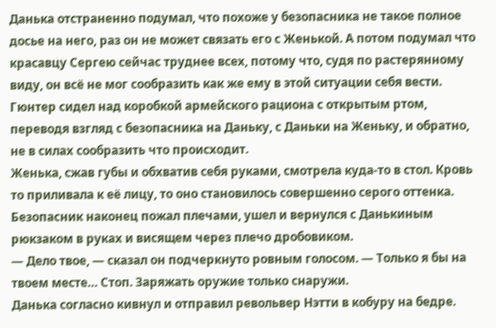Данька отстраненно подумал, что похоже у безопасника не такое полное досье на него, раз он не может связать его с Женькой. А потом подумал что красавцу Сергею сейчас труднее всех, потому что, судя по растерянному виду, он всё не мог сообразить как же ему в этой ситуации себя вести.
Гюнтер сидел над коробкой армейского рациона с открытым ртом, переводя взгляд с безопасника на Даньку, с Даньки на Женьку, и обратно, не в силах сообразить что происходит.
Женька, сжав губы и обхватив себя руками, смотрела куда-то в стол. Кровь то приливала к её лицу, то оно становилось совершенно серого оттенка.
Безопасник наконец пожал плечами, ушел и вернулся с Данькиным рюкзаком в руках и висящем через плечо дробовиком.
— Дело твое, — сказал он подчеркнуто ровным голосом. — Только я бы на твоем месте… Стоп. Заряжать оружие только снаружи.
Данька согласно кивнул и отправил револьвер Нэтти в кобуру на бедре.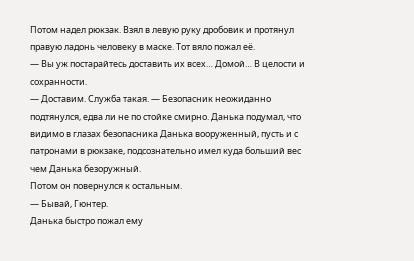Потом надел рюкзак. Взял в левую руку дробовик и протянул правую ладонь человеку в маске. Тот вяло пожал её.
— Вы уж постарайтесь доставить их всех… Домой… В целости и сохранности.
— Доставим. Служба такая. — Безопасник неожиданно подтянулся, едва ли не по стойке смирно. Данька подумал, что видимо в глазах безопасника Данька вооруженный, пусть и с патронами в рюкзаке, подсознательно имел куда больший вес чем Данька безоружный.
Потом он повернулся к остальным.
— Бывай, Гюнтер.
Данька быстро пожал ему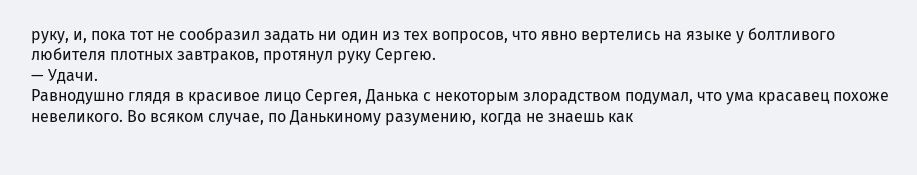руку, и, пока тот не сообразил задать ни один из тех вопросов, что явно вертелись на языке у болтливого любителя плотных завтраков, протянул руку Сергею.
— Удачи.
Равнодушно глядя в красивое лицо Сергея, Данька с некоторым злорадством подумал, что ума красавец похоже невеликого. Во всяком случае, по Данькиному разумению, когда не знаешь как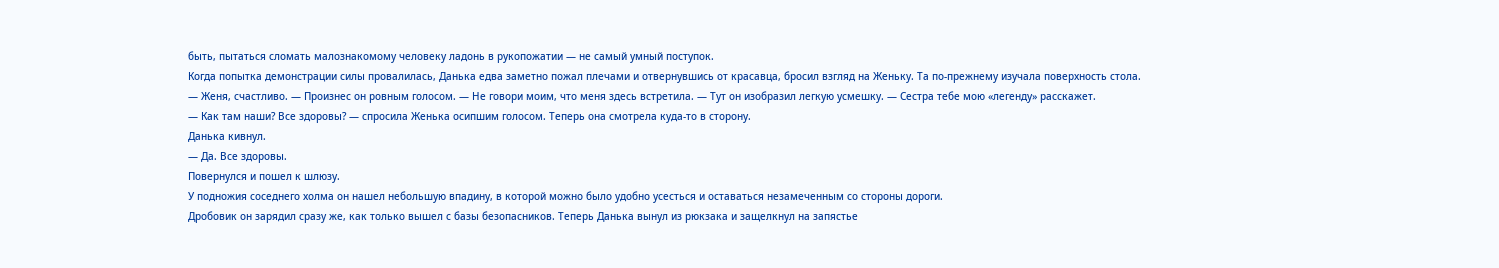быть, пытаться сломать малознакомому человеку ладонь в рукопожатии — не самый умный поступок.
Когда попытка демонстрации силы провалилась, Данька едва заметно пожал плечами и отвернувшись от красавца, бросил взгляд на Женьку. Та по-прежнему изучала поверхность стола.
— Женя, счастливо. — Произнес он ровным голосом. — Не говори моим, что меня здесь встретила. — Тут он изобразил легкую усмешку. — Сестра тебе мою «легенду» расскажет.
— Как там наши? Все здоровы? — спросила Женька осипшим голосом. Теперь она смотрела куда-то в сторону.
Данька кивнул.
— Да. Все здоровы.
Повернулся и пошел к шлюзу.
У подножия соседнего холма он нашел небольшую впадину, в которой можно было удобно усесться и оставаться незамеченным со стороны дороги.
Дробовик он зарядил сразу же, как только вышел с базы безопасников. Теперь Данька вынул из рюкзака и защелкнул на запястье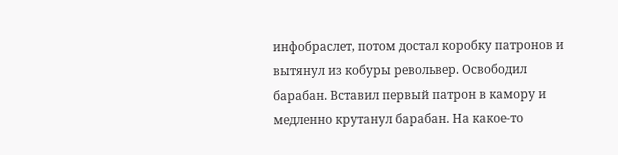инфобраслет, потом достал коробку патронов и вытянул из кобуры револьвер. Освободил барабан. Вставил первый патрон в камору и медленно крутанул барабан. На какое-то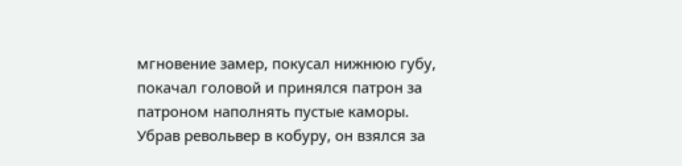мгновение замер, покусал нижнюю губу, покачал головой и принялся патрон за патроном наполнять пустые каморы.
Убрав револьвер в кобуру, он взялся за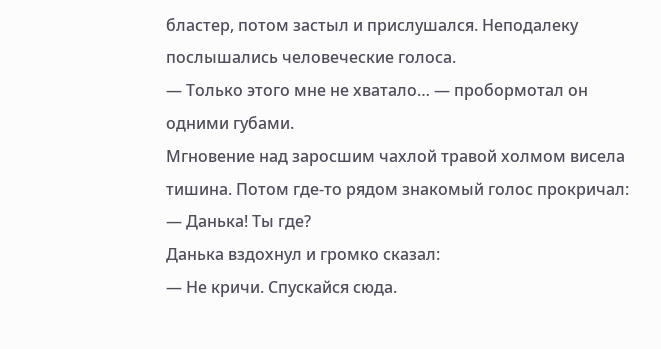бластер, потом застыл и прислушался. Неподалеку послышались человеческие голоса.
— Только этого мне не хватало… — пробормотал он одними губами.
Мгновение над заросшим чахлой травой холмом висела тишина. Потом где-то рядом знакомый голос прокричал:
— Данька! Ты где?
Данька вздохнул и громко сказал:
— Не кричи. Спускайся сюда.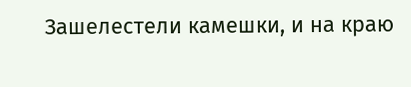Зашелестели камешки, и на краю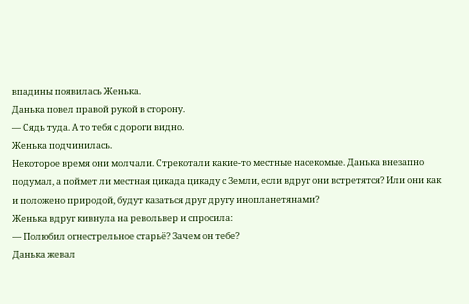впадины появилась Женька.
Данька повел правой рукой в сторону.
— Сядь туда. А то тебя с дороги видно.
Женька подчинилась.
Некоторое время они молчали. Стрекотали какие-то местные насекомые. Данька внезапно подумал, а поймет ли местная цикада цикаду с Земли, если вдруг они встретятся? Или они как и положено природой, будут казаться друг другу инопланетянами?
Женька вдруг кивнула на револьвер и спросила:
— Полюбил огнестрельное старьё? Зачем он тебе?
Данька жевал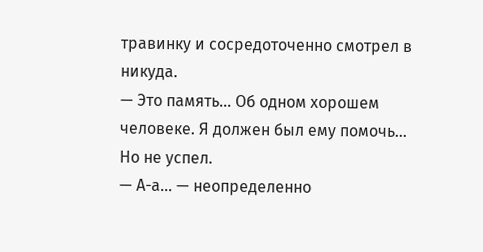травинку и сосредоточенно смотрел в никуда.
— Это память… Об одном хорошем человеке. Я должен был ему помочь… Но не успел.
— А-а… — неопределенно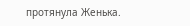протянула Женька.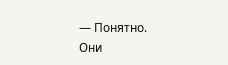— Понятно.
Они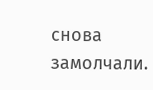снова замолчали.